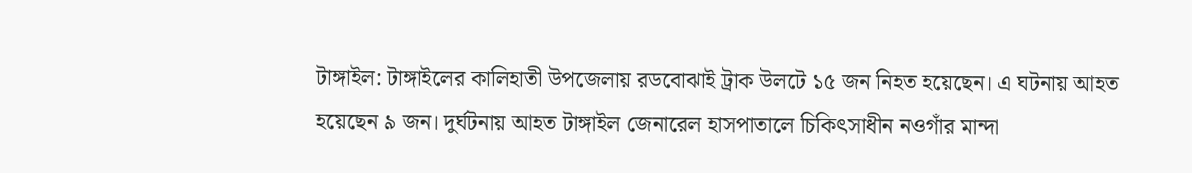টাঙ্গাইল: টাঙ্গাইলের কালিহাতী উপজেলায় রডবোঝাই ট্রাক উলটে ১৫ জন নিহত হয়েছেন। এ ঘটনায় আহত হয়েছেন ৯ জন। দুর্ঘটনায় আহত টাঙ্গাইল জেনারেল হাসপাতালে চিকিৎসাধীন নওগাঁর মান্দা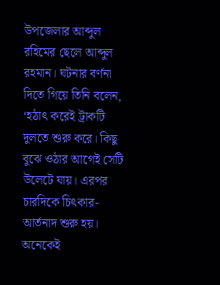উপজেলার আব্দুল রহিমের ছেলে আব্দুল রহমান। ঘটনার বর্ণনা দিতে গিয়ে তিনি বলেন, ‘হঠাৎ করেই ট্রাকটি দুলতে শুরু করে। কিছু বুঝে ওঠার আগেই সেটি উলেটে যায়। এরপর চারদিকে চিৎকার-আর্তনাদ শুরু হয়। অনেকেই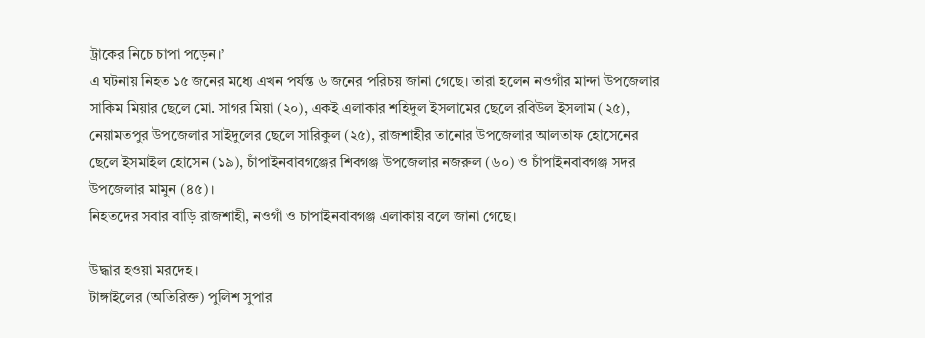ট্রাকের নিচে চাপা পড়েন।’
এ ঘটনায় নিহত ১৫ জনের মধ্যে এখন পর্যন্ত ৬ জনের পরিচয় জানা গেছে। তারা হলেন নওগাঁর মান্দা উপজেলার সাকিম মিয়ার ছেলে মো. সাগর মিয়া (২০), একই এলাকার শহিদুল ইসলামের ছেলে রবিউল ইসলাম (২৫), নেয়ামতপুর উপজেলার সাইদুলের ছেলে সারিকুল (২৫), রাজশাহীর তানোর উপজেলার আলতাফ হোসেনের ছেলে ইসমাইল হোসেন (১৯), চাঁপাইনবাবগঞ্জের শিবগঞ্জ উপজেলার নজরুল (৬০) ও চাঁপাইনবাবগঞ্জ সদর উপজেলার মামুন (৪৫)।
নিহতদের সবার বাড়ি রাজশাহী, নওগাঁ ও চাপাইনবাবগঞ্জ এলাকায় বলে জানা গেছে।

উদ্ধার হওয়া মরদেহ।
টাঙ্গাইলের (অতিরিক্ত) পুলিশ সুপার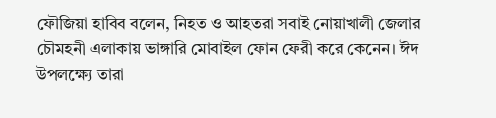ফৌজিয়া হাবিব বলেন, নিহত ও আহতরা সবাই নোয়াখালী জেলার চৌমহনী এলাকায় ভাঙ্গারি মোবাইল ফোন ফেরী করে কেনেন। ঈদ উপলক্ষ্যে তারা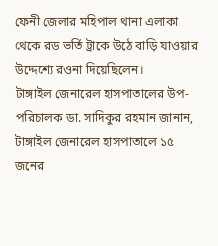ফেনী জেলার মহিপাল থানা এলাকা থেকে রড ভর্তি ট্রাকে উঠে বাড়ি যাওয়ার উদ্দেশ্যে রওনা দিয়েছিলেন।
টাঙ্গাইল জেনারেল হাসপাতালের উপ-পরিচালক ডা. সাদিকুর রহমান জানান, টাঙ্গাইল জেনারেল হাসপাতালে ১৫ জনের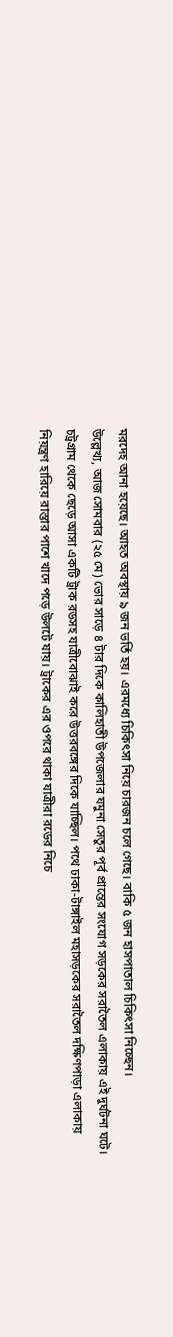মরদেহ আনা হয়েছে। আহত অবস্থায় ৯ জন ভর্তি হয়। এরমধ্যে চিকিৎসা নিয়ে চারজন চলে গেছে। বাকি ৫ জন হাসপাতাল চিকিৎসা নিচ্ছেন।
উল্লেখ্য, আজ সোমবার (২৫ মে) ভোর সাড়ে ৪ টার দিকে কালিহাতী উপজেলার যমুনা সেতুর পূর্ব প্রান্তের সংযোগ সড়কের সরাতৈল এলাকায় এই দুর্ঘটনা ঘটে। চট্রগ্রাম থেকে ছেড়ে আসা একটি ট্রাক রডসহ যাত্রীবোঝাই করে উত্তরবঙ্গের দিকে যাচ্ছিল। পথে ঢাকা-টাঙ্গাইল মহাসড়কের সরাতৈল দক্ষিণপাড়া এলাকায় নিয়ন্ত্রণ হারিয়ে রাস্তার পাশে খাদে পড়ে উলটে যায়। ট্রাকের এর ওপরে থাকা যাত্রীরা রডের নিচে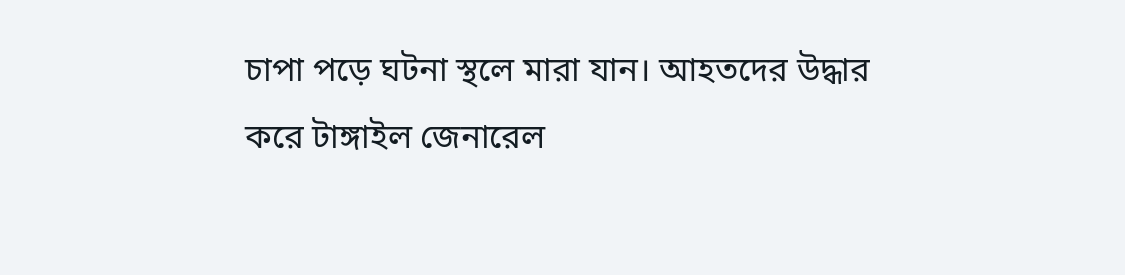চাপা পড়ে ঘটনা স্থলে মারা যান। আহতদের উদ্ধার করে টাঙ্গাইল জেনারেল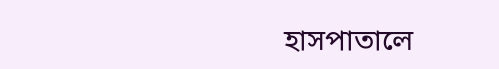হাসপাতালে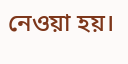নেওয়া হয়।